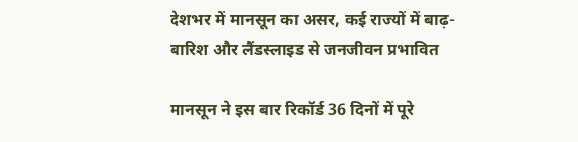देशभर में मानसून का असर, कई राज्यों में बाढ़-बारिश और लैंडस्लाइड से जनजीवन प्रभावित

मानसून ने इस बार रिकॉर्ड 36 दिनों में पूरे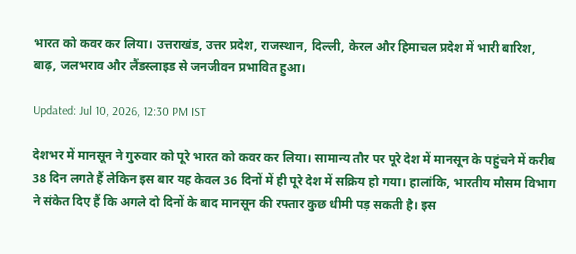भारत को कवर कर लिया। उत्तराखंड, उत्तर प्रदेश, राजस्थान, दिल्ली, केरल और हिमाचल प्रदेश में भारी बारिश, बाढ़, जलभराव और लैंडस्लाइड से जनजीवन प्रभावित हुआ।

Updated: Jul 10, 2026, 12:30 PM IST

देशभर में मानसून ने गुरुवार को पूरे भारत को कवर कर लिया। सामान्य तौर पर पूरे देश में मानसून के पहुंचने में करीब 38 दिन लगते हैं लेकिन इस बार यह केवल 36 दिनों में ही पूरे देश में सक्रिय हो गया। हालांकि, भारतीय मौसम विभाग ने संकेत दिए हैं कि अगले दो दिनों के बाद मानसून की रफ्तार कुछ धीमी पड़ सकती है। इस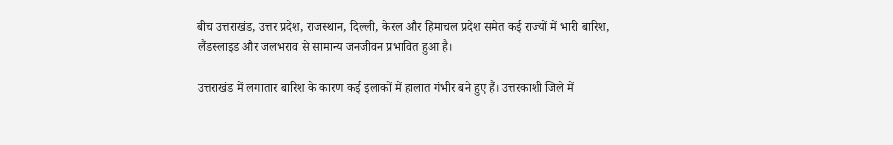बीच उत्तराखंड, उत्तर प्रदेश, राजस्थान, दिल्ली, केरल और हिमाचल प्रदेश समेत कई राज्यों में भारी बारिश, लैंडस्लाइड और जलभराव से सामान्य जनजीवन प्रभावित हुआ है।

उत्तराखंड में लगातार बारिश के कारण कई इलाकों में हालात गंभीर बने हुए हैं। उत्तरकाशी जिले में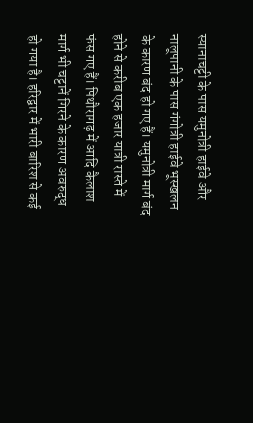स्यानाचट्टी के पास यमुनोत्री हाईवे और नालूपानी के पास गंगोत्री हाईवे भूस्खलन के कारण बंद हो गए हैं। यमुनोत्री मार्ग बंद होने से करीब एक हजार यात्री रास्ते में फंस गए हैं। पिथौरागढ़ में आदि कैलाश मार्ग भी चट्टानें गिरने के कारण अवरुद्ध हो गया है। हरिद्वार में भारी बारिश से कई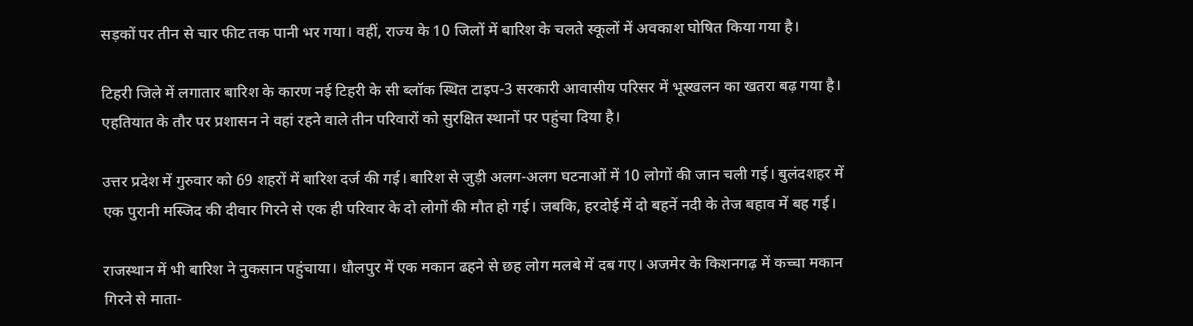सड़कों पर तीन से चार फीट तक पानी भर गया। वहीं, राज्य के 10 जिलों में बारिश के चलते स्कूलों में अवकाश घोषित किया गया है।

टिहरी जिले में लगातार बारिश के कारण नई टिहरी के सी ब्लॉक स्थित टाइप-3 सरकारी आवासीय परिसर में भूस्खलन का खतरा बढ़ गया है। एहतियात के तौर पर प्रशासन ने वहां रहने वाले तीन परिवारों को सुरक्षित स्थानों पर पहुंचा दिया है।

उत्तर प्रदेश में गुरुवार को 69 शहरों में बारिश दर्ज की गई। बारिश से जुड़ी अलग-अलग घटनाओं में 10 लोगों की जान चली गई। बुलंदशहर में एक पुरानी मस्जिद की दीवार गिरने से एक ही परिवार के दो लोगों की मौत हो गई। जबकि, हरदोई में दो बहनें नदी के तेज बहाव में बह गई।

राजस्थान में भी बारिश ने नुकसान पहुंचाया। धौलपुर में एक मकान ढहने से छह लोग मलबे में दब गए। अजमेर के किशनगढ़ में कच्चा मकान गिरने से माता-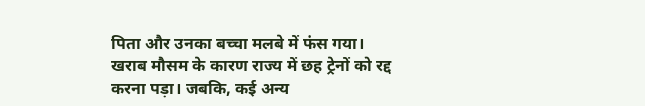पिता और उनका बच्चा मलबे में फंस गया। खराब मौसम के कारण राज्य में छह ट्रेनों को रद्द करना पड़ा। जबकि, कई अन्य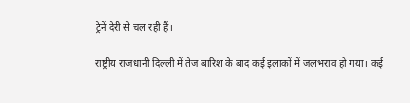ट्रेनें देरी से चल रही हैं।

राष्ट्रीय राजधानी दिल्ली में तेज बारिश के बाद कई इलाकों में जलभराव हो गया। कई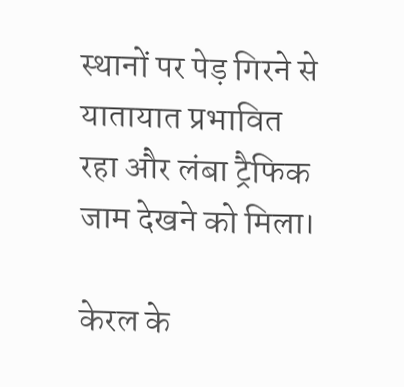स्थानों पर पेड़ गिरने से यातायात प्रभावित रहा और लंबा ट्रैफिक जाम देखने को मिला।

केरल के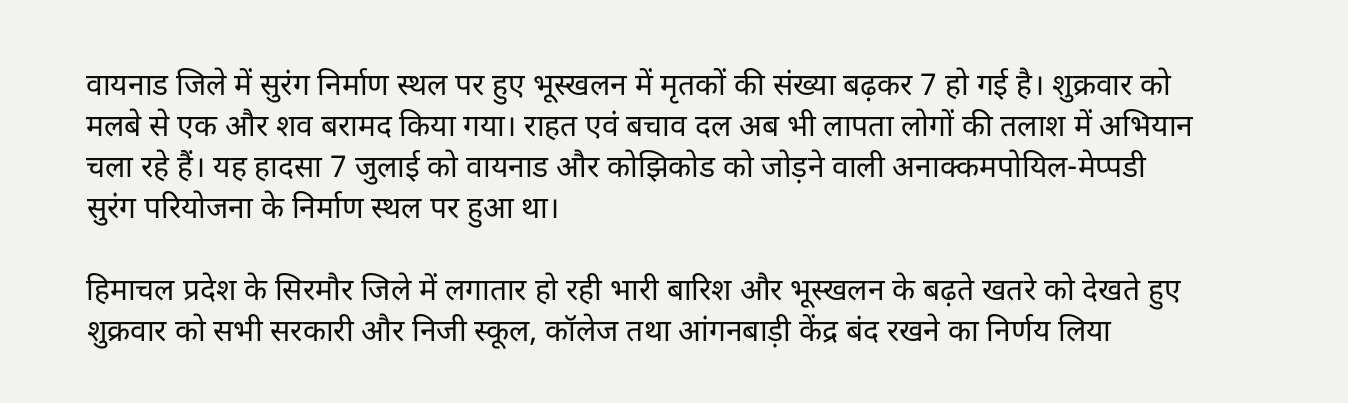वायनाड जिले में सुरंग निर्माण स्थल पर हुए भूस्खलन में मृतकों की संख्या बढ़कर 7 हो गई है। शुक्रवार को मलबे से एक और शव बरामद किया गया। राहत एवं बचाव दल अब भी लापता लोगों की तलाश में अभियान चला रहे हैं। यह हादसा 7 जुलाई को वायनाड और कोझिकोड को जोड़ने वाली अनाक्कमपोयिल-मेप्पडी सुरंग परियोजना के निर्माण स्थल पर हुआ था।

हिमाचल प्रदेश के सिरमौर जिले में लगातार हो रही भारी बारिश और भूस्खलन के बढ़ते खतरे को देखते हुए शुक्रवार को सभी सरकारी और निजी स्कूल, कॉलेज तथा आंगनबाड़ी केंद्र बंद रखने का निर्णय लिया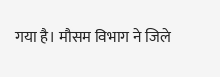गया है। मौसम विभाग ने जिले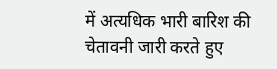में अत्यधिक भारी बारिश की चेतावनी जारी करते हुए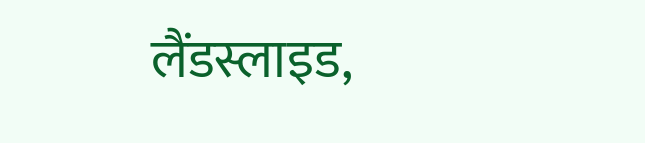लैंडस्लाइड,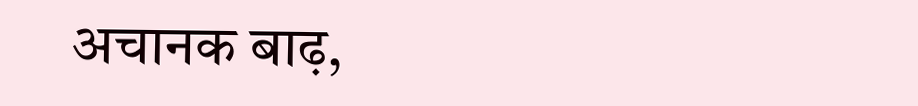अचानक बाढ़,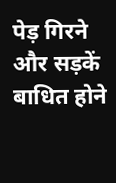पेड़ गिरने और सड़कें बाधित होने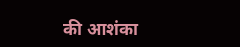की आशंका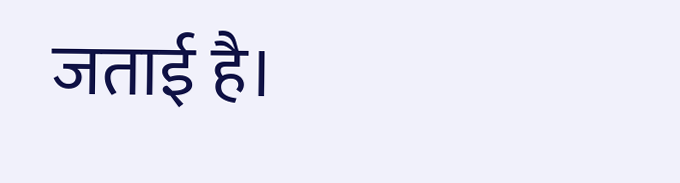जताई है।